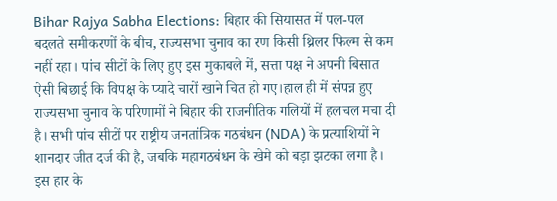Bihar Rajya Sabha Elections: बिहार की सियासत में पल-पल बदलते समीकरणों के बीच, राज्यसभा चुनाव का रण किसी थ्रिलर फिल्म से कम नहीं रहा। पांच सीटों के लिए हुए इस मुकाबले में, सत्ता पक्ष ने अपनी बिसात ऐसी बिछाई कि विपक्ष के प्यादे चारों खाने चित हो गए।हाल ही में संपन्न हुए राज्यसभा चुनाव के परिणामों ने बिहार की राजनीतिक गलियों में हलचल मचा दी है। सभी पांच सीटों पर राष्ट्रीय जनतांत्रिक गठबंधन (NDA) के प्रत्याशियों ने शानदार जीत दर्ज की है, जबकि महागठबंधन के खेमे को बड़ा झटका लगा है। इस हार के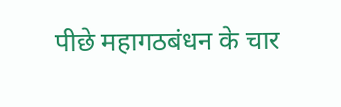पीछे महागठबंधन के चार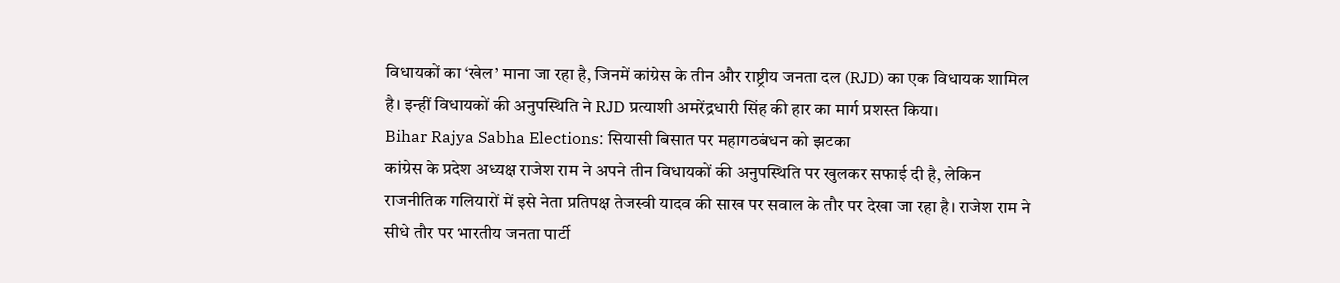विधायकों का ‘खेल’ माना जा रहा है, जिनमें कांग्रेस के तीन और राष्ट्रीय जनता दल (RJD) का एक विधायक शामिल है। इन्हीं विधायकों की अनुपस्थिति ने RJD प्रत्याशी अमरेंद्रधारी सिंह की हार का मार्ग प्रशस्त किया।
Bihar Rajya Sabha Elections: सियासी बिसात पर महागठबंधन को झटका
कांग्रेस के प्रदेश अध्यक्ष राजेश राम ने अपने तीन विधायकों की अनुपस्थिति पर खुलकर सफाई दी है, लेकिन राजनीतिक गलियारों में इसे नेता प्रतिपक्ष तेजस्वी यादव की साख पर सवाल के तौर पर देखा जा रहा है। राजेश राम ने सीधे तौर पर भारतीय जनता पार्टी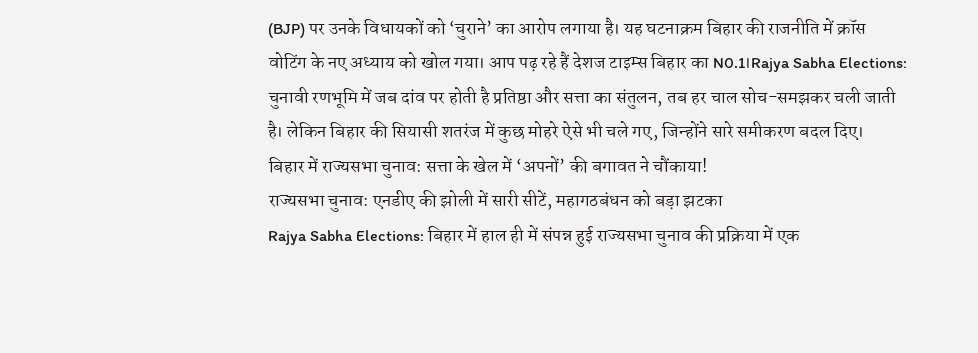(BJP) पर उनके विधायकों को ‘चुराने’ का आरोप लगाया है। यह घटनाक्रम बिहार की राजनीति में क्रॉस वोटिंग के नए अध्याय को खोल गया। आप पढ़ रहे हैं देशज टाइम्स बिहार का N0.1।Rajya Sabha Elections: चुनावी रणभूमि में जब दांव पर होती है प्रतिष्ठा और सत्ता का संतुलन, तब हर चाल सोच-समझकर चली जाती है। लेकिन बिहार की सियासी शतरंज में कुछ मोहरे ऐसे भी चले गए, जिन्होंने सारे समीकरण बदल दिए।
बिहार में राज्यसभा चुनाव: सत्ता के खेल में ‘अपनों’ की बगावत ने चौंकाया!
राज्यसभा चुनाव: एनडीए की झोली में सारी सीटें, महागठबंधन को बड़ा झटका
Rajya Sabha Elections: बिहार में हाल ही में संपन्न हुई राज्यसभा चुनाव की प्रक्रिया में एक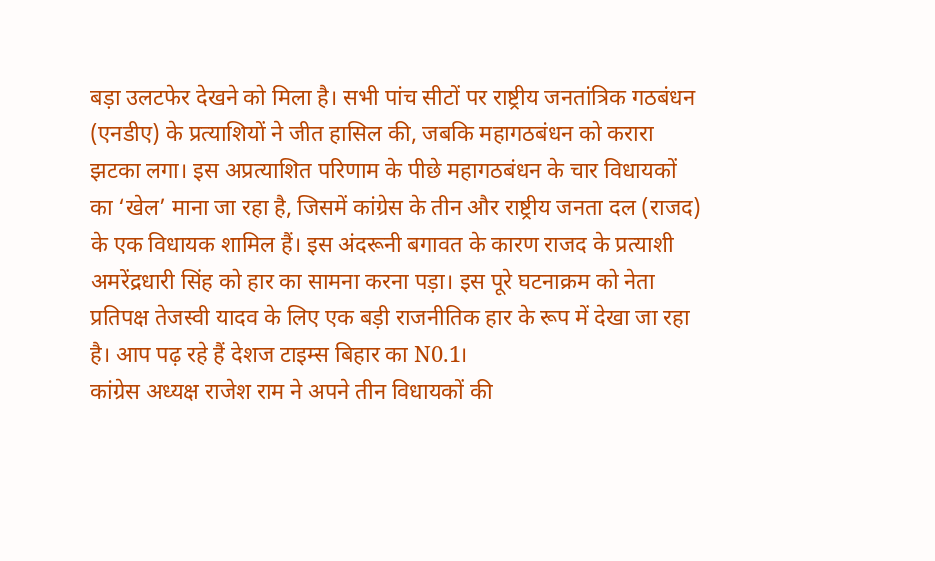बड़ा उलटफेर देखने को मिला है। सभी पांच सीटों पर राष्ट्रीय जनतांत्रिक गठबंधन (एनडीए) के प्रत्याशियों ने जीत हासिल की, जबकि महागठबंधन को करारा झटका लगा। इस अप्रत्याशित परिणाम के पीछे महागठबंधन के चार विधायकों का ‘खेल’ माना जा रहा है, जिसमें कांग्रेस के तीन और राष्ट्रीय जनता दल (राजद) के एक विधायक शामिल हैं। इस अंदरूनी बगावत के कारण राजद के प्रत्याशी अमरेंद्रधारी सिंह को हार का सामना करना पड़ा। इस पूरे घटनाक्रम को नेता प्रतिपक्ष तेजस्वी यादव के लिए एक बड़ी राजनीतिक हार के रूप में देखा जा रहा है। आप पढ़ रहे हैं देशज टाइम्स बिहार का N0.1।
कांग्रेस अध्यक्ष राजेश राम ने अपने तीन विधायकों की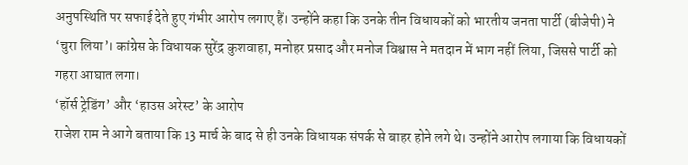अनुपस्थिति पर सफाई देते हुए गंभीर आरोप लगाए हैं। उन्होंने कहा कि उनके तीन विधायकों को भारतीय जनता पार्टी (बीजेपी) ने ‘चुरा लिया’। कांग्रेस के विधायक सुरेंद्र कुशवाहा, मनोहर प्रसाद और मनोज विश्वास ने मतदान में भाग नहीं लिया, जिससे पार्टी को गहरा आघात लगा।
‘हॉर्स ट्रेडिंग’ और ‘हाउस अरेस्ट’ के आरोप
राजेश राम ने आगे बताया कि 13 मार्च के बाद से ही उनके विधायक संपर्क से बाहर होने लगे थे। उन्होंने आरोप लगाया कि विधायकों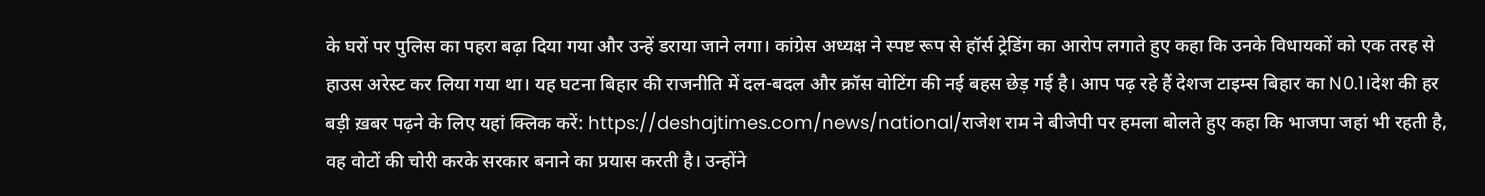के घरों पर पुलिस का पहरा बढ़ा दिया गया और उन्हें डराया जाने लगा। कांग्रेस अध्यक्ष ने स्पष्ट रूप से हॉर्स ट्रेडिंग का आरोप लगाते हुए कहा कि उनके विधायकों को एक तरह से हाउस अरेस्ट कर लिया गया था। यह घटना बिहार की राजनीति में दल-बदल और क्रॉस वोटिंग की नई बहस छेड़ गई है। आप पढ़ रहे हैं देशज टाइम्स बिहार का N0.1।देश की हर बड़ी ख़बर पढ़ने के लिए यहां क्लिक करें: https://deshajtimes.com/news/national/राजेश राम ने बीजेपी पर हमला बोलते हुए कहा कि भाजपा जहां भी रहती है, वह वोटों की चोरी करके सरकार बनाने का प्रयास करती है। उन्होंने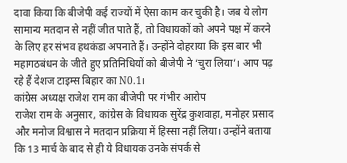दावा किया कि बीजेपी कई राज्यों में ऐसा काम कर चुकी है। जब ये लोग सामान्य मतदान से नहीं जीत पाते हैं, तो विधायकों को अपने पक्ष में करने के लिए हर संभव हथकंडा अपनाते हैं। उन्होंने दोहराया कि इस बार भी महागठबंधन के जीते हुए प्रतिनिधियों को बीजेपी ने ‘चुरा लिया’। आप पढ़ रहे हैं देशज टाइम्स बिहार का N0.1।
कांग्रेस अध्यक्ष राजेश राम का बीजेपी पर गंभीर आरोप
राजेश राम के अनुसार, कांग्रेस के विधायक सुरेंद्र कुशवाहा, मनोहर प्रसाद और मनोज विश्वास ने मतदान प्रक्रिया में हिस्सा नहीं लिया। उन्होंने बताया कि 13 मार्च के बाद से ही ये विधायक उनके संपर्क से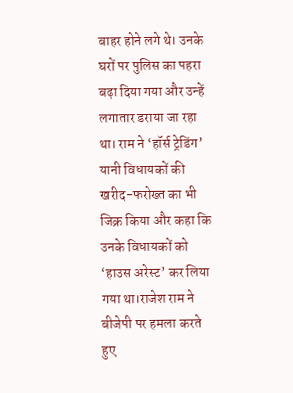बाहर होने लगे थे। उनके घरों पर पुलिस का पहरा बढ़ा दिया गया और उन्हें लगातार डराया जा रहा था। राम ने ‘हॉर्स ट्रेडिंग’ यानी विधायकों की खरीद-फरोख्त का भी जिक्र किया और कहा कि उनके विधायकों को ‘हाउस अरेस्ट’ कर लिया गया था।राजेश राम ने बीजेपी पर हमला करते हुए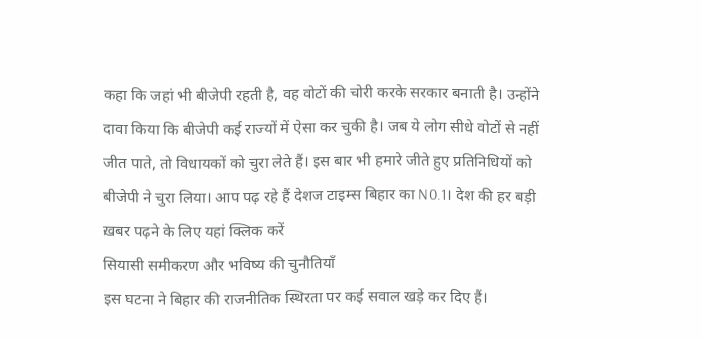कहा कि जहां भी बीजेपी रहती है, वह वोटों की चोरी करके सरकार बनाती है। उन्होंने दावा किया कि बीजेपी कई राज्यों में ऐसा कर चुकी है। जब ये लोग सीधे वोटों से नहीं जीत पाते, तो विधायकों को चुरा लेते हैं। इस बार भी हमारे जीते हुए प्रतिनिधियों को बीजेपी ने चुरा लिया। आप पढ़ रहे हैं देशज टाइम्स बिहार का N0.1। देश की हर बड़ी ख़बर पढ़ने के लिए यहां क्लिक करें
सियासी समीकरण और भविष्य की चुनौतियाँ
इस घटना ने बिहार की राजनीतिक स्थिरता पर कई सवाल खड़े कर दिए हैं।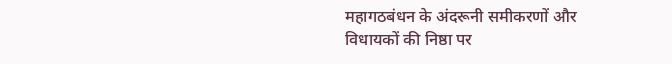महागठबंधन के अंदरूनी समीकरणों और विधायकों की निष्ठा पर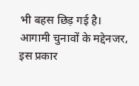भी बहस छिड़ गई है। आगामी चुनावों के मद्देनजर, इस प्रकार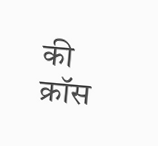की क्रॉस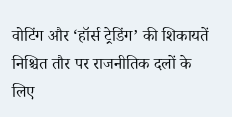वोटिंग और ‘हॉर्स ट्रेडिंग’ की शिकायतें निश्चित तौर पर राजनीतिक दलों के लिए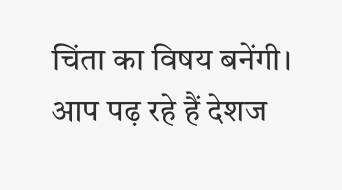चिंता का विषय बनेंगी। आप पढ़ रहे हैं देशज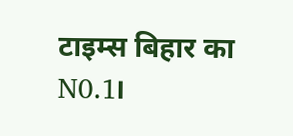टाइम्स बिहार का N0.1।